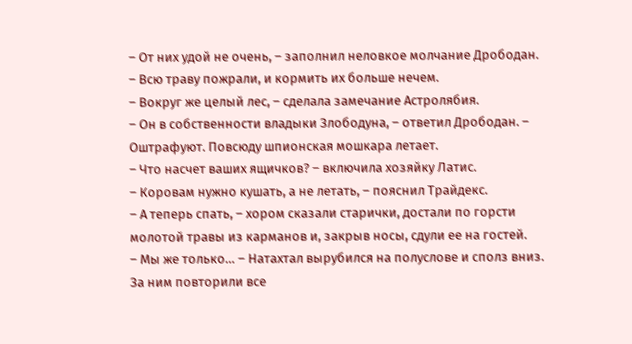– От них удой не очень, – заполнил неловкое молчание Дрободан. – Всю траву пожрали, и кормить их больше нечем.
– Вокруг же целый лес, – сделала замечание Астролябия.
– Он в собственности владыки Злободуна, – ответил Дрободан. – Оштрафуют. Повсюду шпионская мошкара летает.
– Что насчет ваших ящичков? – включила хозяйку Латис.
– Коровам нужно кушать, а не летать, – пояснил Трайдекс.
– А теперь спать, – хором сказали старички, достали по горсти молотой травы из карманов и, закрыв носы, сдули ее на гостей.
– Мы же только… – Натахтал вырубился на полуслове и сполз вниз. За ним повторили все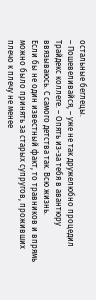остальные беглецы.
– Пошевеливайся, – уже не так дружелюбно процедил Трайдекс коллеге. – Опять из-за тебя в авантюру ввязываюсь. С самого детства так. Всю жизнь.
Если бы не один известный факт, то травников и впрямь можно было принять за старых супругов, проживших плечо к плечу не менее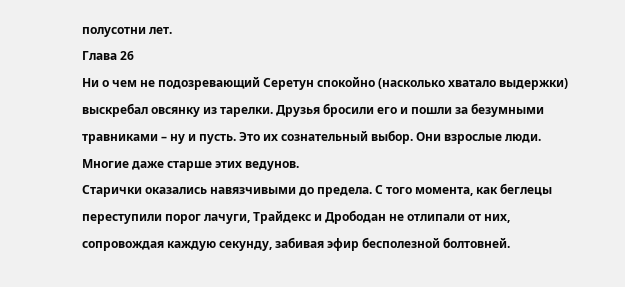полусотни лет.
Глава 26
Ни о чем не подозревающий Серетун спокойно (насколько хватало выдержки) выскребал овсянку из тарелки. Друзья бросили его и пошли за безумными травниками – ну и пусть. Это их сознательный выбор. Они взрослые люди.
Многие даже старше этих ведунов.
Старички оказались навязчивыми до предела. С того момента, как беглецы переступили порог лачуги, Трайдекс и Дрободан не отлипали от них, сопровождая каждую секунду, забивая эфир бесполезной болтовней.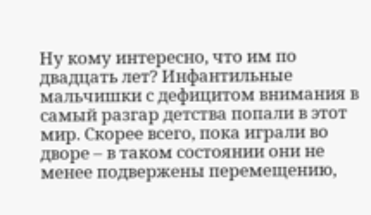Ну кому интересно, что им по двадцать лет? Инфантильные мальчишки с дефицитом внимания в самый разгар детства попали в этот мир. Скорее всего, пока играли во дворе – в таком состоянии они не менее подвержены перемещению,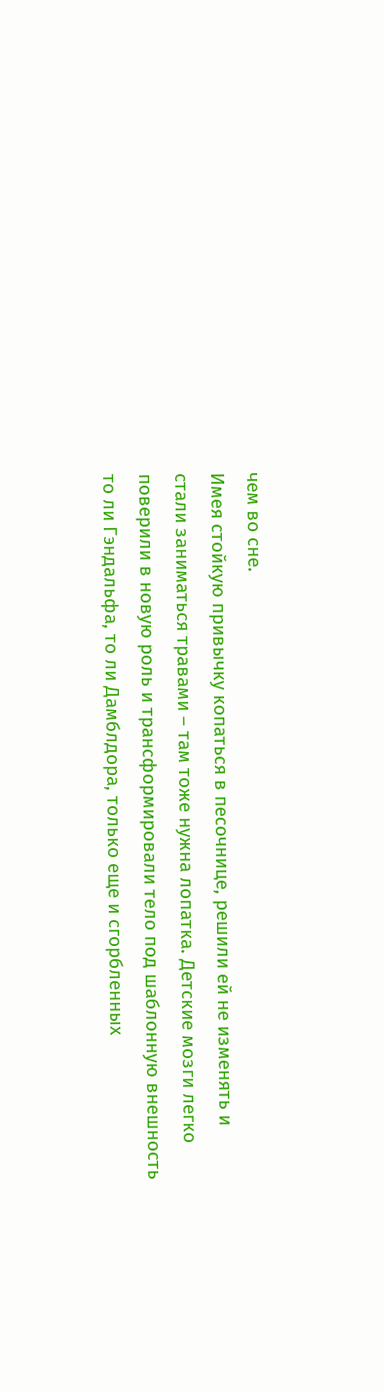чем во сне.
Имея стойкую привычку копаться в песочнице, решили ей не изменять и стали заниматься травами – там тоже нужна лопатка. Детские мозги легко поверили в новую роль и трансформировали тело под шаблонную внешность то ли Гэндальфа, то ли Дамблдора, только еще и сгорбленных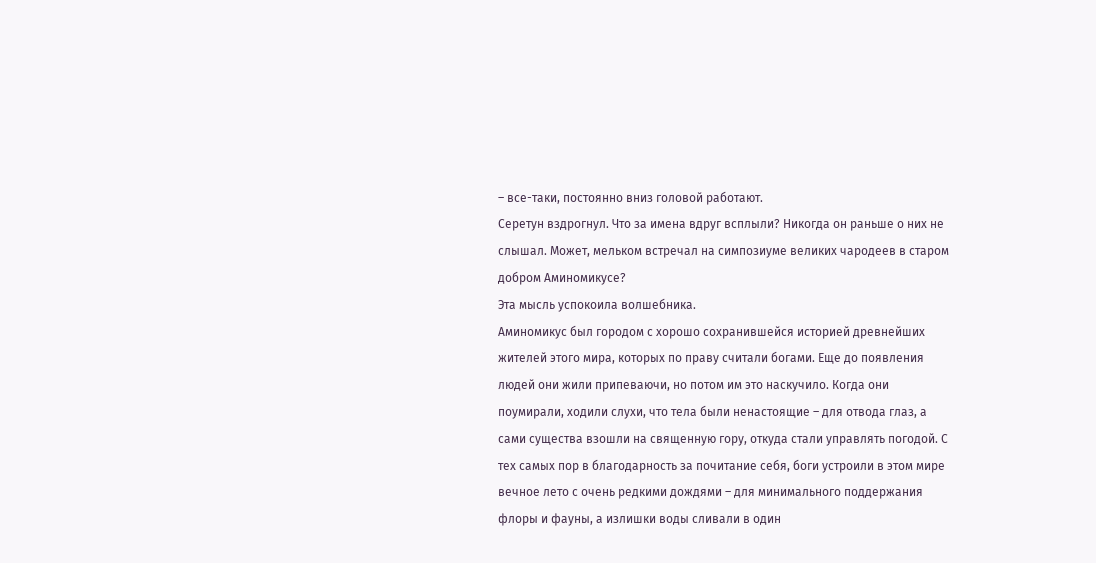– все-таки, постоянно вниз головой работают.
Серетун вздрогнул. Что за имена вдруг всплыли? Никогда он раньше о них не слышал. Может, мельком встречал на симпозиуме великих чародеев в старом добром Аминомикусе?
Эта мысль успокоила волшебника.
Аминомикус был городом с хорошо сохранившейся историей древнейших жителей этого мира, которых по праву считали богами. Еще до появления людей они жили припеваючи, но потом им это наскучило. Когда они поумирали, ходили слухи, что тела были ненастоящие – для отвода глаз, а сами существа взошли на священную гору, откуда стали управлять погодой. С тех самых пор в благодарность за почитание себя, боги устроили в этом мире вечное лето с очень редкими дождями – для минимального поддержания флоры и фауны, а излишки воды сливали в один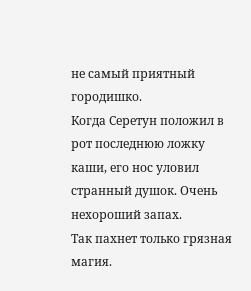не самый приятный городишко.
Когда Серетун положил в рот последнюю ложку каши, его нос уловил странный душок. Очень нехороший запах.
Так пахнет только грязная магия.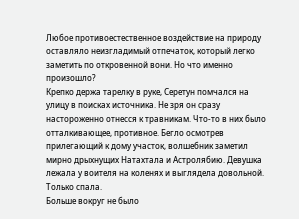Любое противоестественное воздействие на природу оставляло неизгладимый отпечаток, который легко заметить по откровенной вони. Но что именно произошло?
Крепко держа тарелку в руке, Серетун помчался на улицу в поисках источника. Не зря он сразу настороженно отнесся к травникам. Что-то в них было отталкивающее, противное. Бегло осмотрев прилегающий к дому участок, волшебник заметил мирно дрыхнущих Натахтала и Астролябию. Девушка лежала у воителя на коленях и выглядела довольной. Только спала.
Больше вокруг не было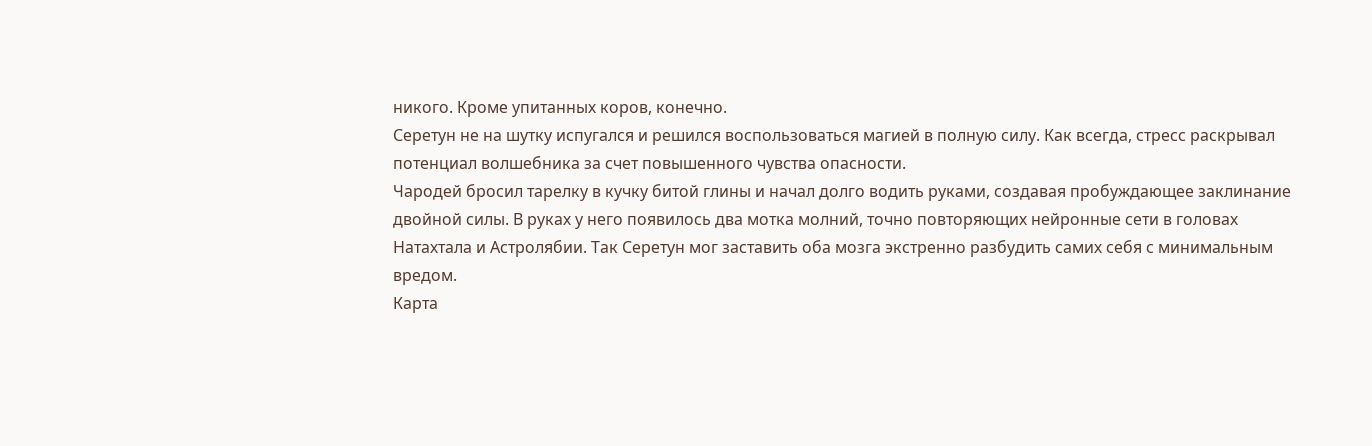никого. Кроме упитанных коров, конечно.
Серетун не на шутку испугался и решился воспользоваться магией в полную силу. Как всегда, стресс раскрывал потенциал волшебника за счет повышенного чувства опасности.
Чародей бросил тарелку в кучку битой глины и начал долго водить руками, создавая пробуждающее заклинание двойной силы. В руках у него появилось два мотка молний, точно повторяющих нейронные сети в головах Натахтала и Астролябии. Так Серетун мог заставить оба мозга экстренно разбудить самих себя с минимальным вредом.
Карта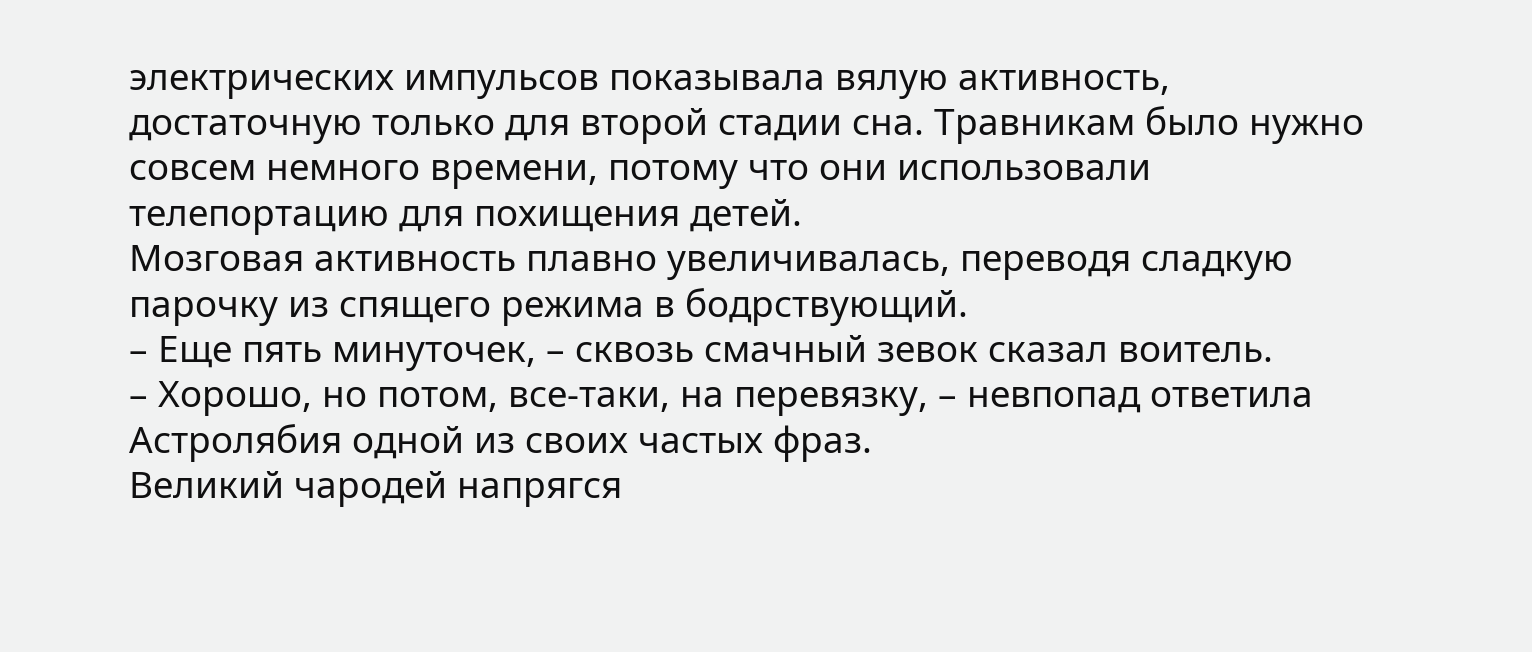электрических импульсов показывала вялую активность, достаточную только для второй стадии сна. Травникам было нужно совсем немного времени, потому что они использовали телепортацию для похищения детей.
Мозговая активность плавно увеличивалась, переводя сладкую парочку из спящего режима в бодрствующий.
– Еще пять минуточек, – сквозь смачный зевок сказал воитель.
– Хорошо, но потом, все-таки, на перевязку, – невпопад ответила Астролябия одной из своих частых фраз.
Великий чародей напрягся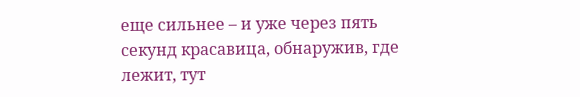еще сильнее – и уже через пять секунд красавица, обнаружив, где лежит, тут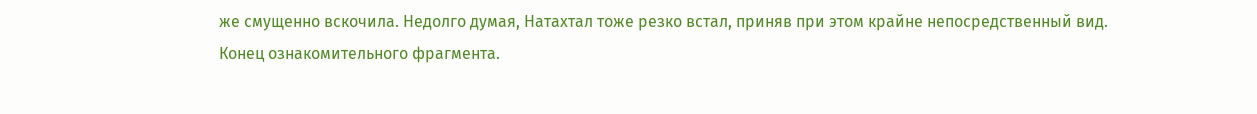же смущенно вскочила. Недолго думая, Натахтал тоже резко встал, приняв при этом крайне непосредственный вид.
Конец ознакомительного фрагмента.